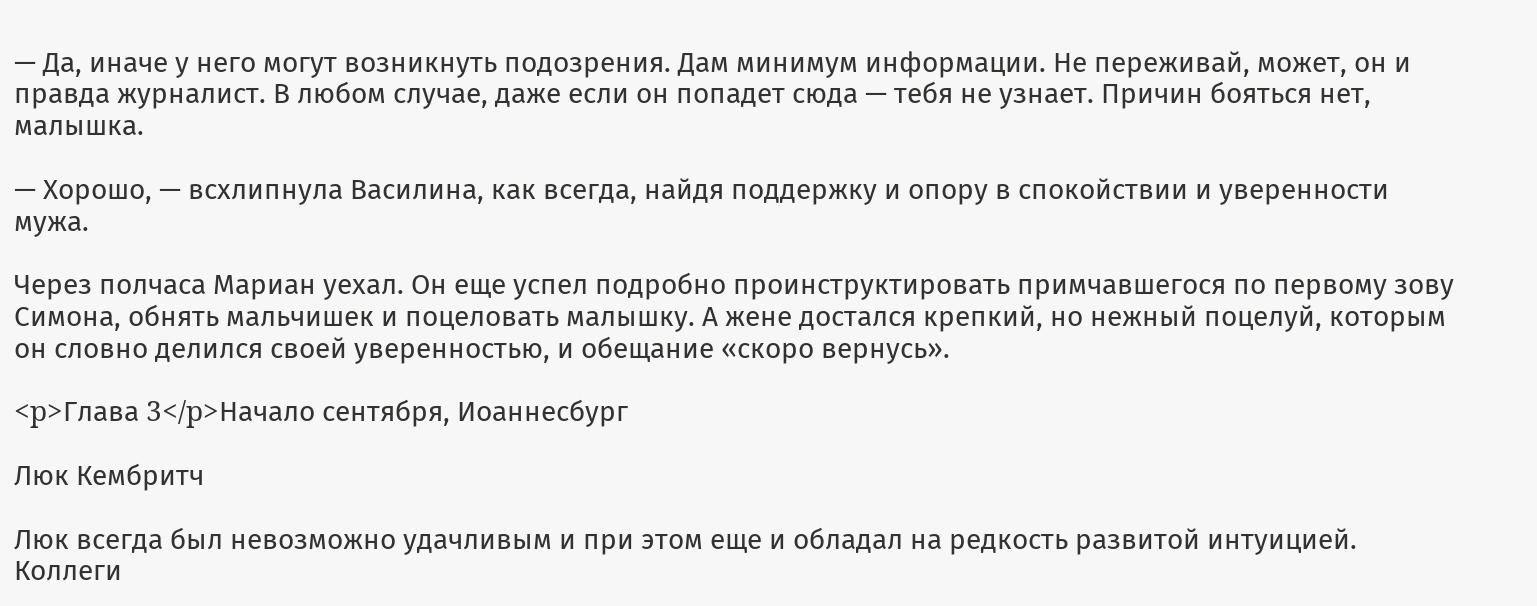— Да, иначе у него могут возникнуть подозрения. Дам минимум информации. Не переживай, может, он и правда журналист. В любом случае, даже если он попадет сюда — тебя не узнает. Причин бояться нет, малышка.

— Хорошо, — всхлипнула Василина, как всегда, найдя поддержку и опору в спокойствии и уверенности мужа.

Через полчаса Мариан уехал. Он еще успел подробно проинструктировать примчавшегося по первому зову Симона, обнять мальчишек и поцеловать малышку. А жене достался крепкий, но нежный поцелуй, которым он словно делился своей уверенностью, и обещание «скоро вернусь».

<p>Глава 3</p>Начало сентября, Иоаннесбург

Люк Кембритч

Люк всегда был невозможно удачливым и при этом еще и обладал на редкость развитой интуицией. Коллеги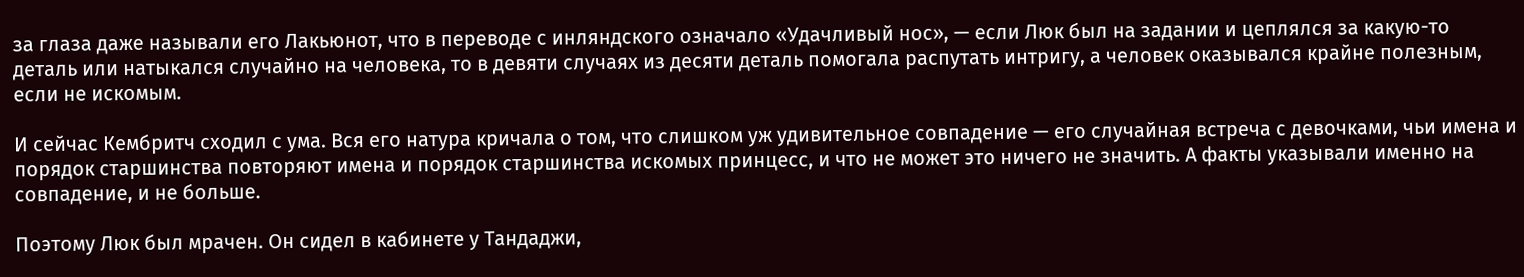за глаза даже называли его Лакьюнот, что в переводе с инляндского означало «Удачливый нос», — если Люк был на задании и цеплялся за какую-то деталь или натыкался случайно на человека, то в девяти случаях из десяти деталь помогала распутать интригу, а человек оказывался крайне полезным, если не искомым.

И сейчас Кембритч сходил с ума. Вся его натура кричала о том, что слишком уж удивительное совпадение — его случайная встреча с девочками, чьи имена и порядок старшинства повторяют имена и порядок старшинства искомых принцесс, и что не может это ничего не значить. А факты указывали именно на совпадение, и не больше.

Поэтому Люк был мрачен. Он сидел в кабинете у Тандаджи,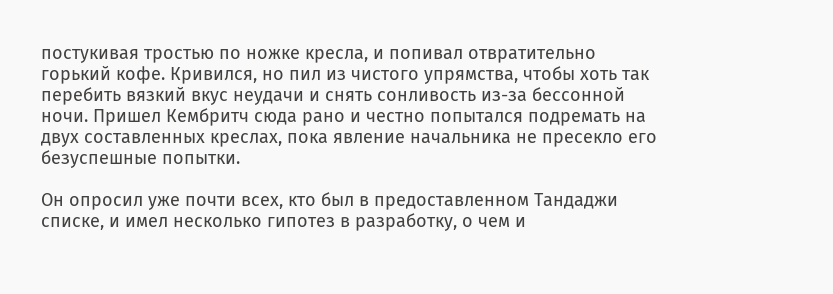постукивая тростью по ножке кресла, и попивал отвратительно горький кофе. Кривился, но пил из чистого упрямства, чтобы хоть так перебить вязкий вкус неудачи и снять сонливость из-за бессонной ночи. Пришел Кембритч сюда рано и честно попытался подремать на двух составленных креслах, пока явление начальника не пресекло его безуспешные попытки.

Он опросил уже почти всех, кто был в предоставленном Тандаджи списке, и имел несколько гипотез в разработку, о чем и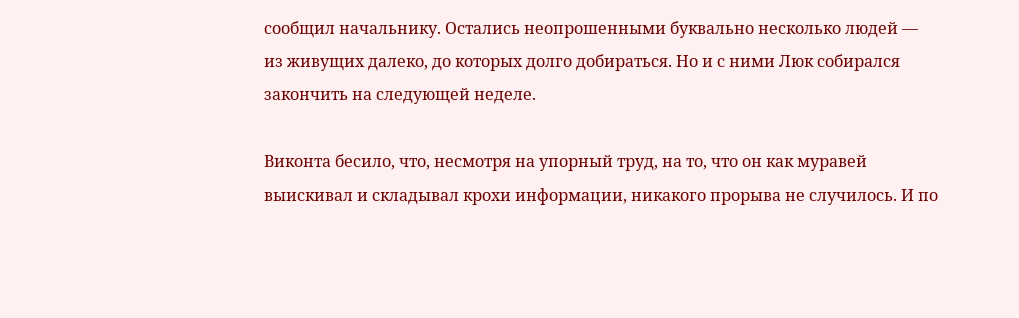сообщил начальнику. Остались неопрошенными буквально несколько людей — из живущих далеко, до которых долго добираться. Но и с ними Люк собирался закончить на следующей неделе.

Виконта бесило, что, несмотря на упорный труд, на то, что он как муравей выискивал и складывал крохи информации, никакого прорыва не случилось. И по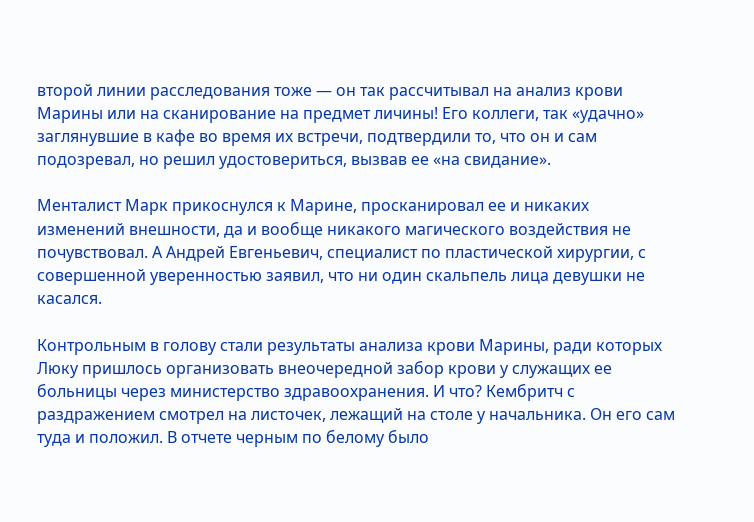второй линии расследования тоже — он так рассчитывал на анализ крови Марины или на сканирование на предмет личины! Его коллеги, так «удачно» заглянувшие в кафе во время их встречи, подтвердили то, что он и сам подозревал, но решил удостовериться, вызвав ее «на свидание».

Менталист Марк прикоснулся к Марине, просканировал ее и никаких изменений внешности, да и вообще никакого магического воздействия не почувствовал. А Андрей Евгеньевич, специалист по пластической хирургии, с совершенной уверенностью заявил, что ни один скальпель лица девушки не касался.

Контрольным в голову стали результаты анализа крови Марины, ради которых Люку пришлось организовать внеочередной забор крови у служащих ее больницы через министерство здравоохранения. И что? Кембритч с раздражением смотрел на листочек, лежащий на столе у начальника. Он его сам туда и положил. В отчете черным по белому было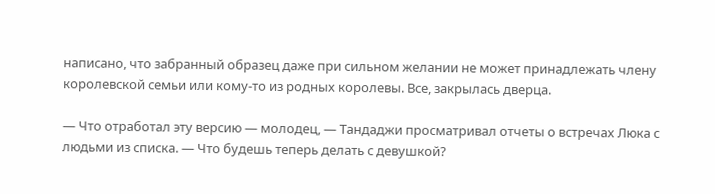написано, что забранный образец даже при сильном желании не может принадлежать члену королевской семьи или кому-то из родных королевы. Все, закрылась дверца.

— Что отработал эту версию — молодец, — Тандаджи просматривал отчеты о встречах Люка с людьми из списка. — Что будешь теперь делать с девушкой?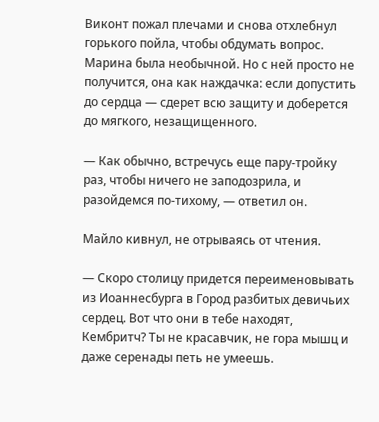Виконт пожал плечами и снова отхлебнул горького пойла, чтобы обдумать вопрос. Марина была необычной. Но с ней просто не получится, она как наждачка: если допустить до сердца — сдерет всю защиту и доберется до мягкого, незащищенного.

— Как обычно, встречусь еще пару-тройку раз, чтобы ничего не заподозрила, и разойдемся по-тихому, — ответил он.

Майло кивнул, не отрываясь от чтения.

— Скоро столицу придется переименовывать из Иоаннесбурга в Город разбитых девичьих сердец. Вот что они в тебе находят, Кембритч? Ты не красавчик, не гора мышц и даже серенады петь не умеешь.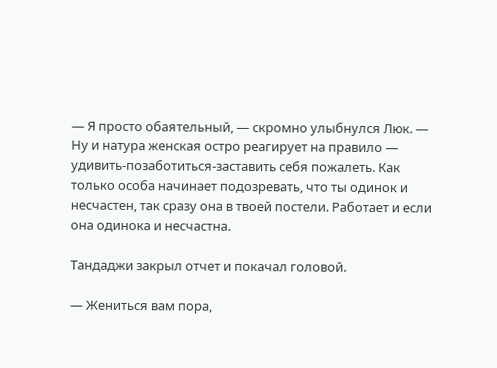— Я просто обаятельный, — скромно улыбнулся Люк. — Ну и натура женская остро реагирует на правило — удивить-позаботиться-заставить себя пожалеть. Как только особа начинает подозревать, что ты одинок и несчастен, так сразу она в твоей постели. Работает и если она одинока и несчастна.

Тандаджи закрыл отчет и покачал головой.

— Жениться вам пора,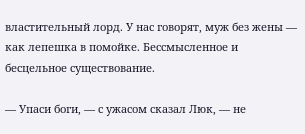властительный лорд. У нас говорят, муж без жены — как лепешка в помойке. Бессмысленное и бесцельное существование.

— Упаси боги, — с ужасом сказал Люк, — не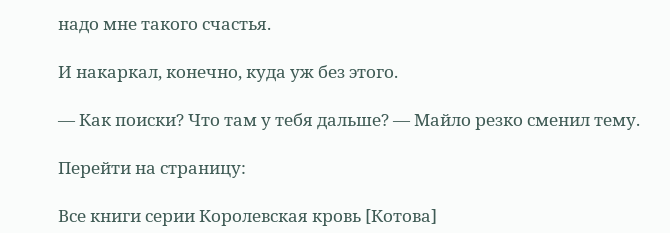надо мне такого счастья.

И накаркал, конечно, куда уж без этого.

— Как поиски? Что там у тебя дальше? — Майло резко сменил тему.

Перейти на страницу:

Все книги серии Королевская кровь [Котова]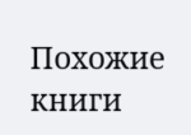Похожие книги